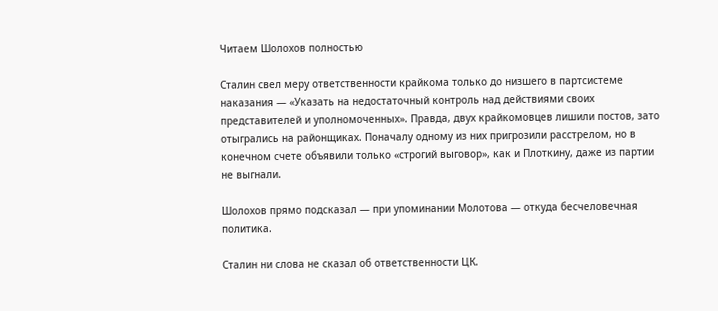Читаем Шолохов полностью

Сталин свел меру ответственности крайкома только до низшего в партсистеме наказания — «Указать на недостаточный контроль над действиями своих представителей и уполномоченных». Правда, двух крайкомовцев лишили постов, зато отыгрались на районщиках. Поначалу одному из них пригрозили расстрелом, но в конечном счете объявили только «строгий выговор», как и Плоткину, даже из партии не выгнали.

Шолохов прямо подсказал — при упоминании Молотова — откуда бесчеловечная политика.

Сталин ни слова не сказал об ответственности ЦК.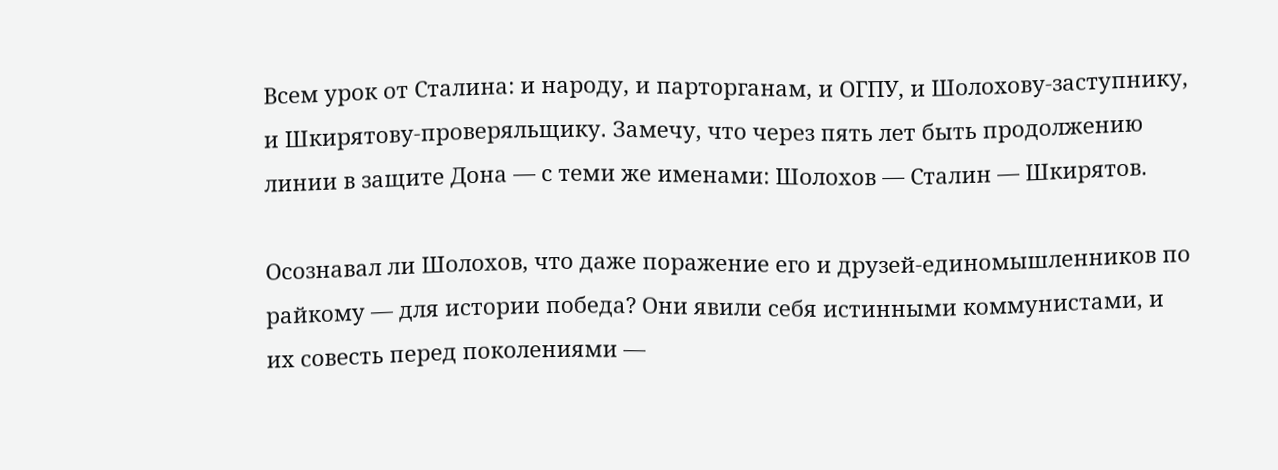Всем урок от Сталина: и народу, и парторганам, и ОГПУ, и Шолохову-заступнику, и Шкирятову-проверяльщику. Замечу, что через пять лет быть продолжению линии в защите Дона — с теми же именами: Шолохов — Сталин — Шкирятов.

Осознавал ли Шолохов, что даже поражение его и друзей-единомышленников по райкому — для истории победа? Они явили себя истинными коммунистами, и их совесть перед поколениями —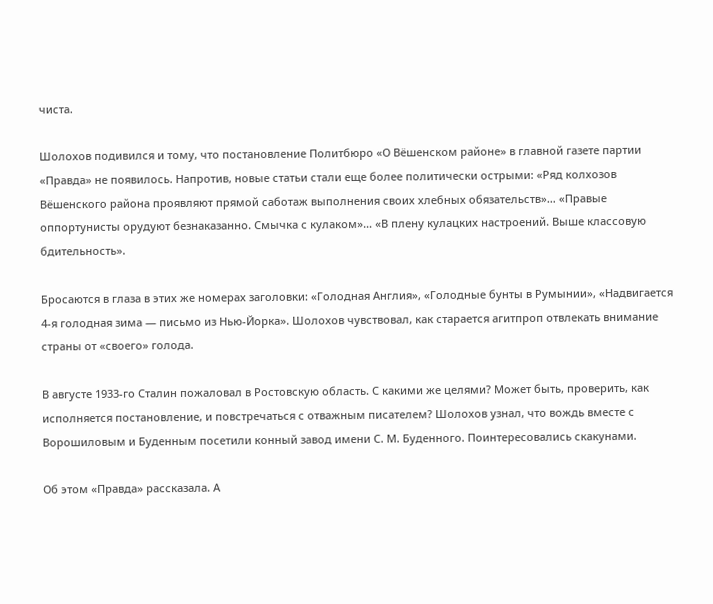чиста.

Шолохов подивился и тому, что постановление Политбюро «О Вёшенском районе» в главной газете партии «Правда» не появилось. Напротив, новые статьи стали еще более политически острыми: «Ряд колхозов Вёшенского района проявляют прямой саботаж выполнения своих хлебных обязательств»… «Правые оппортунисты орудуют безнаказанно. Смычка с кулаком»… «В плену кулацких настроений. Выше классовую бдительность».

Бросаются в глаза в этих же номерах заголовки: «Голодная Англия», «Голодные бунты в Румынии», «Надвигается 4-я голодная зима — письмо из Нью-Йорка». Шолохов чувствовал, как старается агитпроп отвлекать внимание страны от «своего» голода.

В августе 1933-го Сталин пожаловал в Ростовскую область. С какими же целями? Может быть, проверить, как исполняется постановление, и повстречаться с отважным писателем? Шолохов узнал, что вождь вместе с Ворошиловым и Буденным посетили конный завод имени С. М. Буденного. Поинтересовались скакунами.

Об этом «Правда» рассказала. А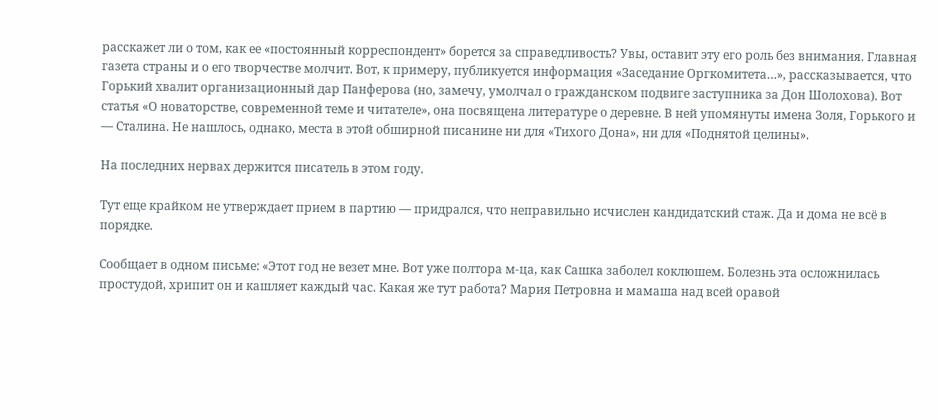расскажет ли о том, как ее «постоянный корреспондент» борется за справедливость? Увы, оставит эту его роль без внимания. Главная газета страны и о его творчестве молчит. Вот, к примеру, публикуется информация «Заседание Оргкомитета…», рассказывается, что Горький хвалит организационный дар Панферова (но, замечу, умолчал о гражданском подвиге заступника за Дон Шолохова). Вот статья «О новаторстве, современной теме и читателе», она посвящена литературе о деревне. В ней упомянуты имена Золя, Горького и — Сталина. Не нашлось, однако, места в этой обширной писанине ни для «Тихого Дона», ни для «Поднятой целины».

На последних нервах держится писатель в этом году.

Тут еще крайком не утверждает прием в партию — придрался, что неправильно исчислен кандидатский стаж. Да и дома не всё в порядке.

Сообщает в одном письме: «Этот год не везет мне. Вот уже полтора м-ца, как Сашка заболел коклюшем. Болезнь эта осложнилась простудой, хрипит он и кашляет каждый час. Какая же тут работа? Мария Петровна и мамаша над всей оравой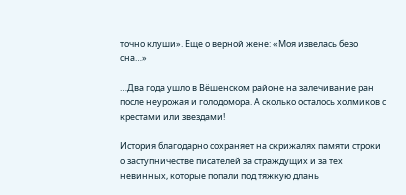точно клуши». Еще о верной жене: «Моя извелась безо сна…»

…Два года ушло в Вёшенском районе на залечивание ран после неурожая и голодомора. А сколько осталось холмиков с крестами или звездами!

История благодарно сохраняет на скрижалях памяти строки о заступничестве писателей за страждущих и за тех невинных, которые попали под тяжкую длань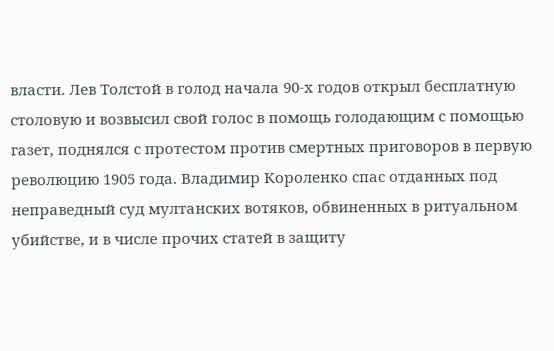власти. Лев Толстой в голод начала 90-х годов открыл бесплатную столовую и возвысил свой голос в помощь голодающим с помощью газет, поднялся с протестом против смертных приговоров в первую революцию 1905 года. Владимир Короленко спас отданных под неправедный суд мултанских вотяков, обвиненных в ритуальном убийстве, и в числе прочих статей в защиту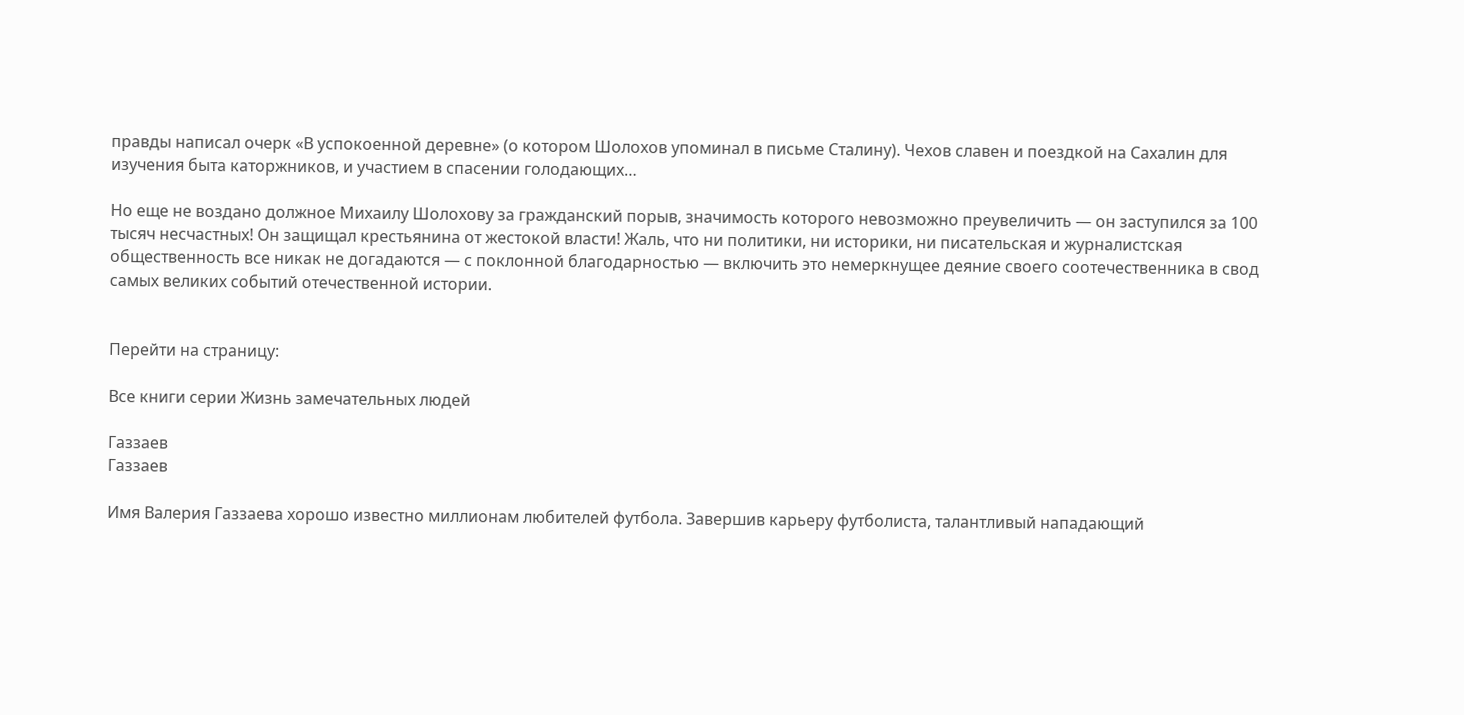правды написал очерк «В успокоенной деревне» (о котором Шолохов упоминал в письме Сталину). Чехов славен и поездкой на Сахалин для изучения быта каторжников, и участием в спасении голодающих…

Но еще не воздано должное Михаилу Шолохову за гражданский порыв, значимость которого невозможно преувеличить — он заступился за 100 тысяч несчастных! Он защищал крестьянина от жестокой власти! Жаль, что ни политики, ни историки, ни писательская и журналистская общественность все никак не догадаются — с поклонной благодарностью — включить это немеркнущее деяние своего соотечественника в свод самых великих событий отечественной истории.


Перейти на страницу:

Все книги серии Жизнь замечательных людей

Газзаев
Газзаев

Имя Валерия Газзаева хорошо известно миллионам любителей футбола. Завершив карьеру футболиста, талантливый нападающий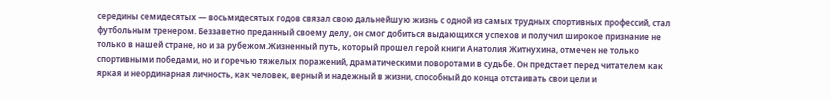середины семидесятых — восьмидесятых годов связал свою дальнейшую жизнь с одной из самых трудных спортивных профессий, стал футбольным тренером. Беззаветно преданный своему делу, он смог добиться выдающихся успехов и получил широкое признание не только в нашей стране, но и за рубежом.Жизненный путь, который прошел герой книги Анатолия Житнухина, отмечен не только спортивными победами, но и горечью тяжелых поражений, драматическими поворотами в судьбе. Он предстает перед читателем как яркая и неординарная личность, как человек, верный и надежный в жизни, способный до конца отстаивать свои цели и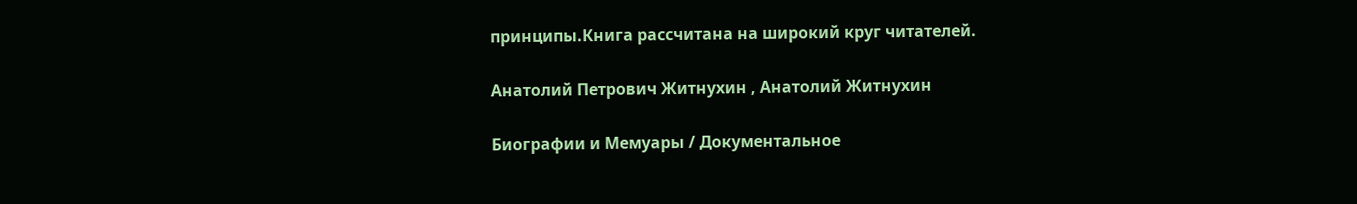принципы.Книга рассчитана на широкий круг читателей.

Анатолий Петрович Житнухин , Анатолий Житнухин

Биографии и Мемуары / Документальное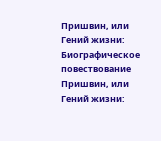Пришвин, или Гений жизни: Биографическое повествование
Пришвин, или Гений жизни: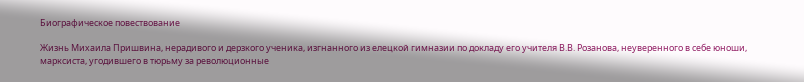Биографическое повествование

Жизнь Михаила Пришвина, нерадивого и дерзкого ученика, изгнанного из елецкой гимназии по докладу его учителя В.В. Розанова, неуверенного в себе юноши, марксиста, угодившего в тюрьму за революционные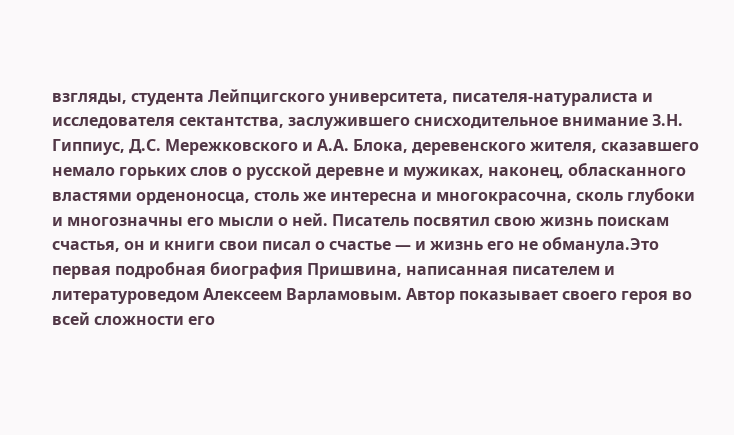взгляды, студента Лейпцигского университета, писателя-натуралиста и исследователя сектантства, заслужившего снисходительное внимание З.Н. Гиппиус, Д.С. Мережковского и А.А. Блока, деревенского жителя, сказавшего немало горьких слов о русской деревне и мужиках, наконец, обласканного властями орденоносца, столь же интересна и многокрасочна, сколь глубоки и многозначны его мысли о ней. Писатель посвятил свою жизнь поискам счастья, он и книги свои писал о счастье — и жизнь его не обманула.Это первая подробная биография Пришвина, написанная писателем и литературоведом Алексеем Варламовым. Автор показывает своего героя во всей сложности его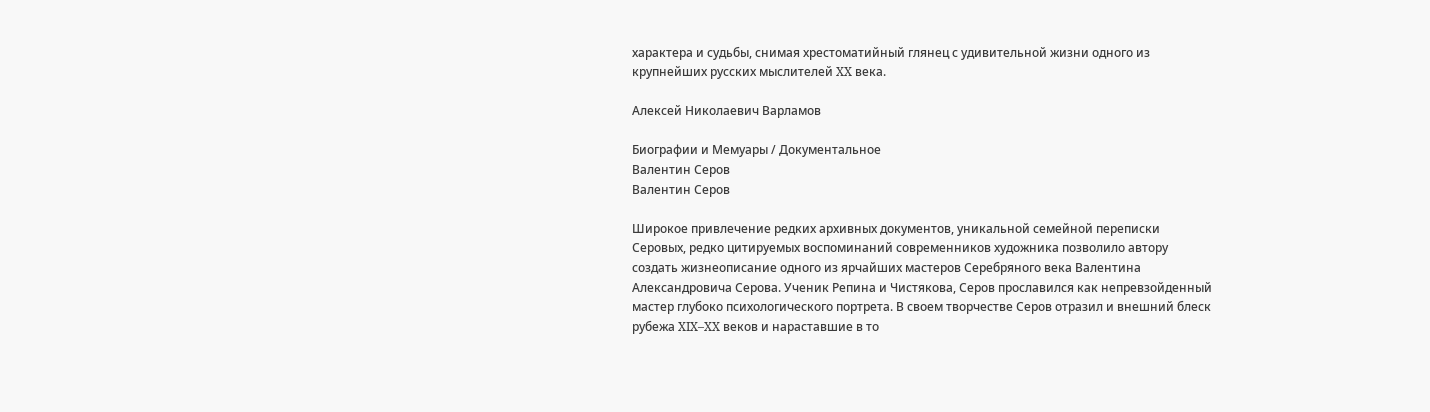характера и судьбы, снимая хрестоматийный глянец с удивительной жизни одного из крупнейших русских мыслителей XX века.

Алексей Николаевич Варламов

Биографии и Мемуары / Документальное
Валентин Серов
Валентин Серов

Широкое привлечение редких архивных документов, уникальной семейной переписки Серовых, редко цитируемых воспоминаний современников художника позволило автору создать жизнеописание одного из ярчайших мастеров Серебряного века Валентина Александровича Серова. Ученик Репина и Чистякова, Серов прославился как непревзойденный мастер глубоко психологического портрета. В своем творчестве Серов отразил и внешний блеск рубежа XIX–XX веков и нараставшие в то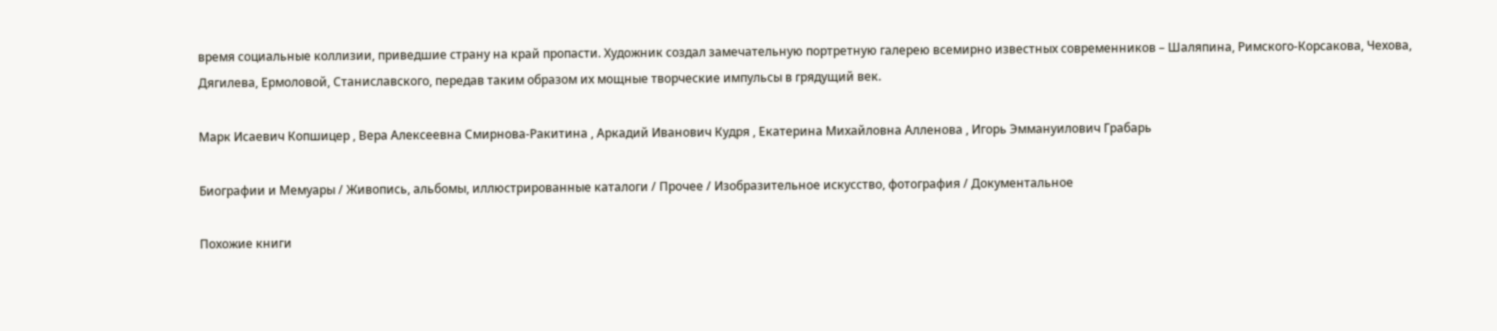время социальные коллизии, приведшие страну на край пропасти. Художник создал замечательную портретную галерею всемирно известных современников – Шаляпина, Римского-Корсакова, Чехова, Дягилева, Ермоловой, Станиславского, передав таким образом их мощные творческие импульсы в грядущий век.

Марк Исаевич Копшицер , Вера Алексеевна Смирнова-Ракитина , Аркадий Иванович Кудря , Екатерина Михайловна Алленова , Игорь Эммануилович Грабарь

Биографии и Мемуары / Живопись, альбомы, иллюстрированные каталоги / Прочее / Изобразительное искусство, фотография / Документальное

Похожие книги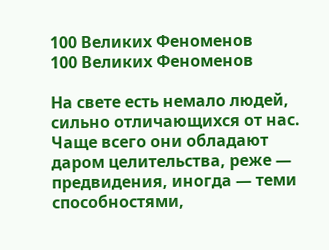100 Великих Феноменов
100 Великих Феноменов

На свете есть немало людей, сильно отличающихся от нас. Чаще всего они обладают даром целительства, реже — предвидения, иногда — теми способностями,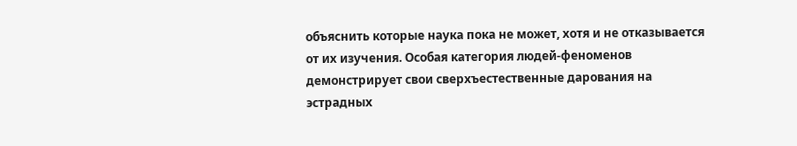объяснить которые наука пока не может, хотя и не отказывается от их изучения. Особая категория людей-феноменов демонстрирует свои сверхъестественные дарования на эстрадных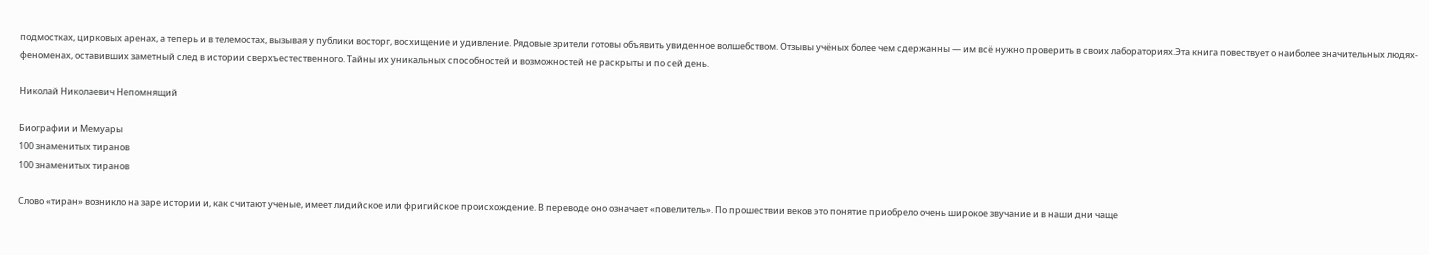подмостках, цирковых аренах, а теперь и в телемостах, вызывая у публики восторг, восхищение и удивление. Рядовые зрители готовы объявить увиденное волшебством. Отзывы учёных более чем сдержанны — им всё нужно проверить в своих лабораториях.Эта книга повествует о наиболее значительных людях-феноменах, оставивших заметный след в истории сверхъестественного. Тайны их уникальных способностей и возможностей не раскрыты и по сей день.

Николай Николаевич Непомнящий

Биографии и Мемуары
100 знаменитых тиранов
100 знаменитых тиранов

Слово «тиран» возникло на заре истории и, как считают ученые, имеет лидийское или фригийское происхождение. В переводе оно означает «повелитель». По прошествии веков это понятие приобрело очень широкое звучание и в наши дни чаще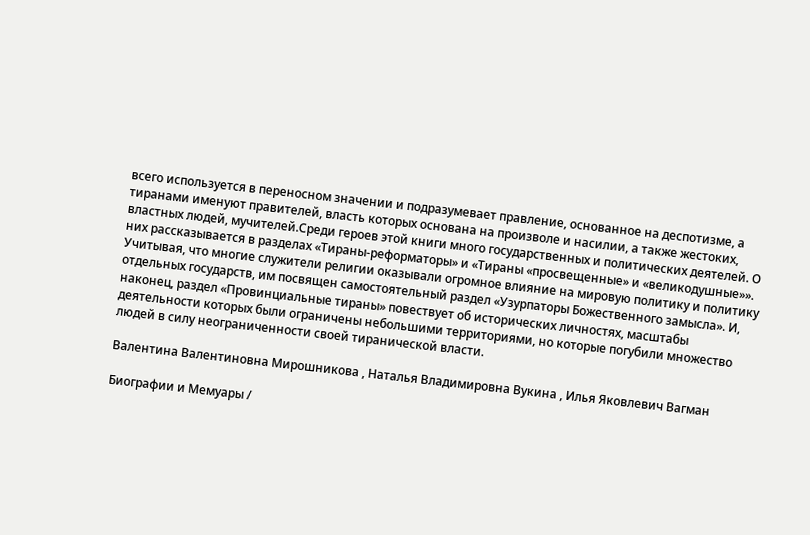всего используется в переносном значении и подразумевает правление, основанное на деспотизме, а тиранами именуют правителей, власть которых основана на произволе и насилии, а также жестоких, властных людей, мучителей.Среди героев этой книги много государственных и политических деятелей. О них рассказывается в разделах «Тираны-реформаторы» и «Тираны «просвещенные» и «великодушные»». Учитывая, что многие служители религии оказывали огромное влияние на мировую политику и политику отдельных государств, им посвящен самостоятельный раздел «Узурпаторы Божественного замысла». И, наконец, раздел «Провинциальные тираны» повествует об исторических личностях, масштабы деятельности которых были ограничены небольшими территориями, но которые погубили множество людей в силу неограниченности своей тиранической власти.

Валентина Валентиновна Мирошникова , Наталья Владимировна Вукина , Илья Яковлевич Вагман

Биографии и Мемуары /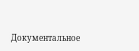Документальное